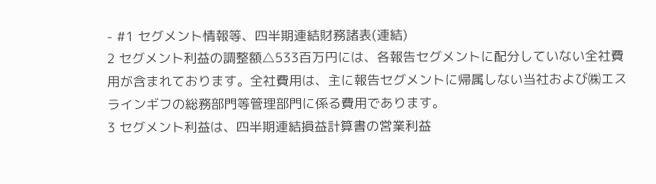- #1 セグメント情報等、四半期連結財務諸表(連結)
2 セグメント利益の調整額△533百万円には、各報告セグメントに配分していない全社費用が含まれております。全社費用は、主に報告セグメントに帰属しない当社および㈱エスラインギフの総務部門等管理部門に係る費用であります。
3 セグメント利益は、四半期連結損益計算書の営業利益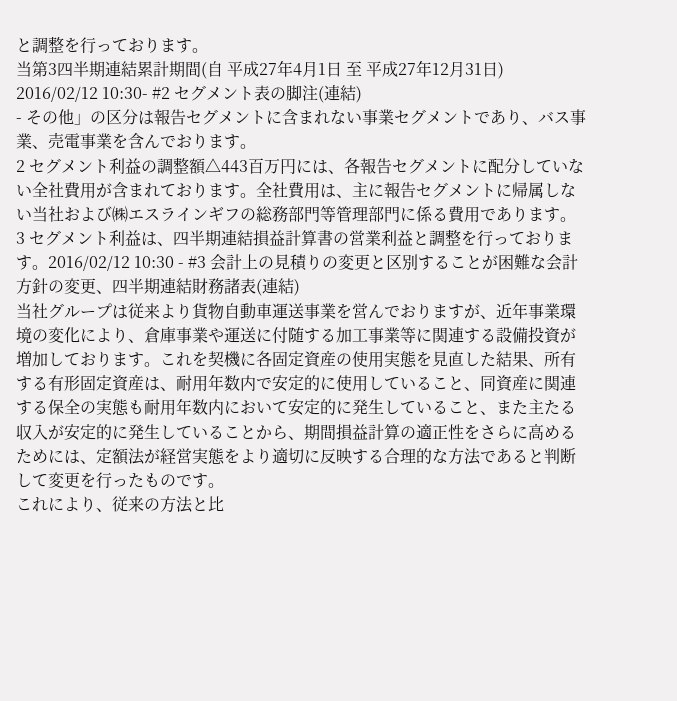と調整を行っております。
当第3四半期連結累計期間(自 平成27年4月1日 至 平成27年12月31日)
2016/02/12 10:30- #2 セグメント表の脚注(連結)
- その他」の区分は報告セグメントに含まれない事業セグメントであり、バス事業、売電事業を含んでおります。
2 セグメント利益の調整額△443百万円には、各報告セグメントに配分していない全社費用が含まれております。全社費用は、主に報告セグメントに帰属しない当社および㈱エスラインギフの総務部門等管理部門に係る費用であります。
3 セグメント利益は、四半期連結損益計算書の営業利益と調整を行っております。2016/02/12 10:30 - #3 会計上の見積りの変更と区別することが困難な会計方針の変更、四半期連結財務諸表(連結)
当社グループは従来より貨物自動車運送事業を営んでおりますが、近年事業環境の変化により、倉庫事業や運送に付随する加工事業等に関連する設備投資が増加しております。これを契機に各固定資産の使用実態を見直した結果、所有する有形固定資産は、耐用年数内で安定的に使用していること、同資産に関連する保全の実態も耐用年数内において安定的に発生していること、また主たる収入が安定的に発生していることから、期間損益計算の適正性をさらに高めるためには、定額法が経営実態をより適切に反映する合理的な方法であると判断して変更を行ったものです。
これにより、従来の方法と比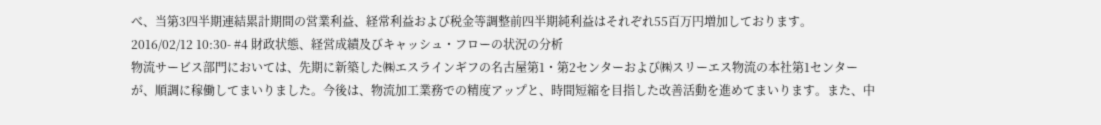べ、当第3四半期連結累計期間の営業利益、経常利益および税金等調整前四半期純利益はそれぞれ55百万円増加しております。
2016/02/12 10:30- #4 財政状態、経営成績及びキャッシュ・フローの状況の分析
物流サービス部門においては、先期に新築した㈱エスラインギフの名古屋第1・第2センターおよび㈱スリーエス物流の本社第1センターが、順調に稼働してまいりました。今後は、物流加工業務での精度アップと、時間短縮を目指した改善活動を進めてまいります。また、中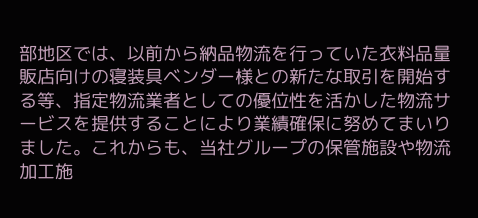部地区では、以前から納品物流を行っていた衣料品量販店向けの寝装具ベンダー様との新たな取引を開始する等、指定物流業者としての優位性を活かした物流サービスを提供することにより業績確保に努めてまいりました。これからも、当社グループの保管施設や物流加工施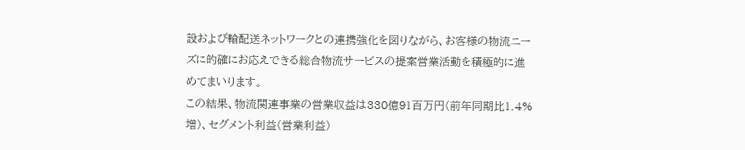設および輸配送ネットワークとの連携強化を図りながら、お客様の物流ニーズに的確にお応えできる総合物流サービスの提案営業活動を積極的に進めてまいります。
この結果、物流関連事業の営業収益は330億91百万円(前年同期比1.4%増)、セグメント利益(営業利益)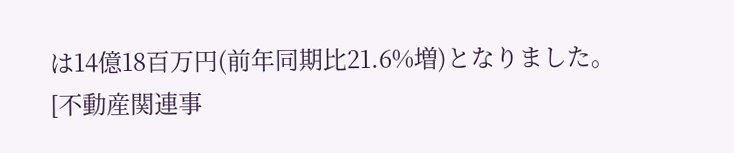は14億18百万円(前年同期比21.6%増)となりました。
[不動産関連事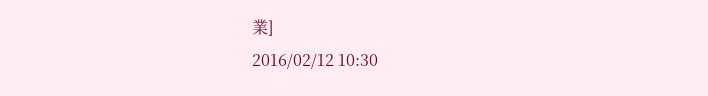業]
2016/02/12 10:30